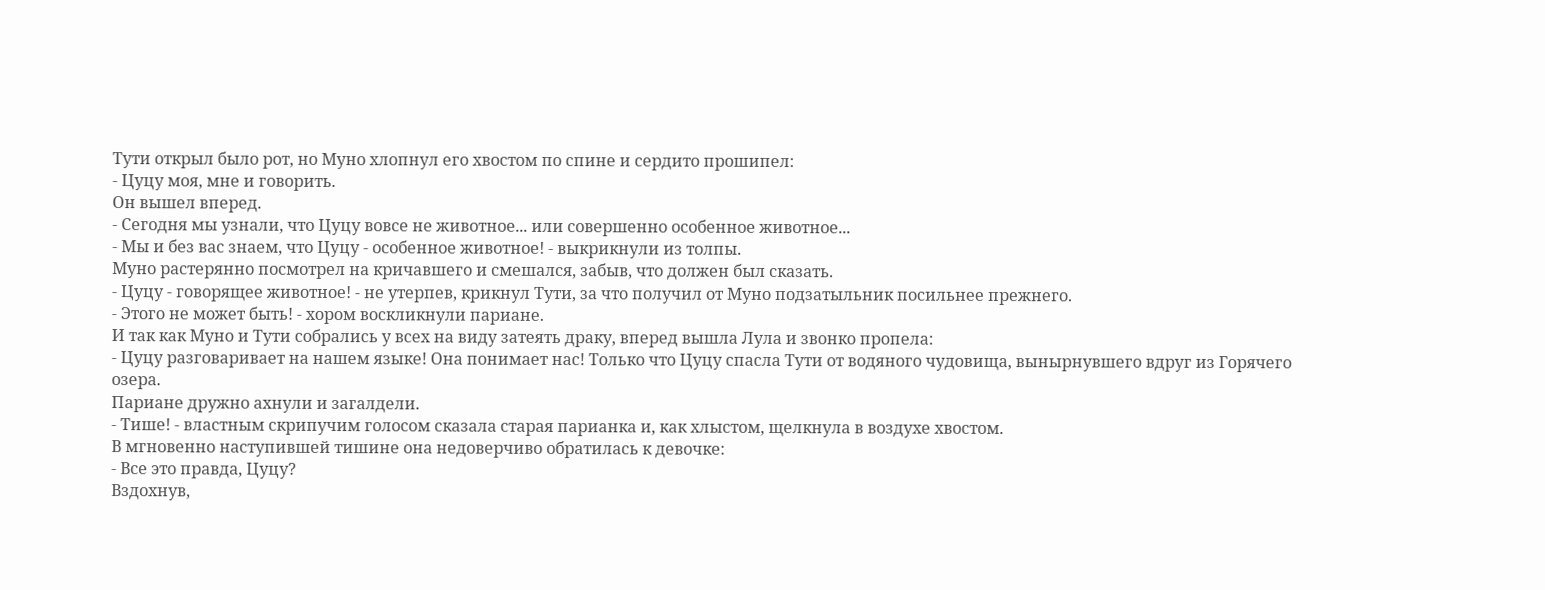Тути открыл было рот, но Муно хлопнул его хвостом по спине и сердито прошипел:
- Цуцу моя, мне и говорить.
Он вышел вперед.
- Сегодня мы узнали, что Цуцу вовсе не животное... или совершенно особенное животное...
- Мы и без вас знаем, что Цуцу - особенное животное! - выкрикнули из толпы.
Муно растерянно посмотрел на кричавшего и смешался, забыв, что должен был сказать.
- Цуцу - говорящее животное! - не утерпев, крикнул Тути, за что получил от Муно подзатыльник посильнее прежнего.
- Этого не может быть! - хором воскликнули париане.
И так как Муно и Тути собрались у всех на виду затеять драку, вперед вышла Лула и звонко пропела:
- Цуцу разговаривает на нашем языке! Она понимает нас! Только что Цуцу спасла Тути от водяного чудовища, вынырнувшего вдруг из Горячего озера.
Париане дружно ахнули и загалдели.
- Тише! - властным скрипучим голосом сказала старая парианка и, как хлыстом, щелкнула в воздухе хвостом.
В мгновенно наступившей тишине она недоверчиво обратилась к девочке:
- Все это правда, Цуцу?
Вздохнув,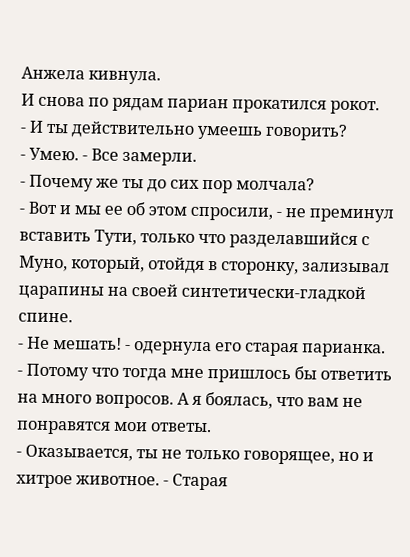Анжела кивнула.
И снова по рядам париан прокатился рокот.
- И ты действительно умеешь говорить?
- Умею. - Все замерли.
- Почему же ты до сих пор молчала?
- Вот и мы ее об этом спросили, - не преминул вставить Тути, только что разделавшийся с Муно, который, отойдя в сторонку, зализывал царапины на своей синтетически-гладкой спине.
- Не мешать! - одернула его старая парианка.
- Потому что тогда мне пришлось бы ответить на много вопросов. А я боялась, что вам не понравятся мои ответы.
- Оказывается, ты не только говорящее, но и хитрое животное. - Старая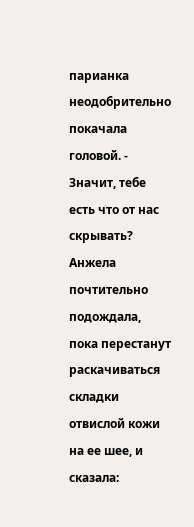парианка неодобрительно покачала головой. - Значит, тебе есть что от нас скрывать?
Анжела почтительно подождала, пока перестанут раскачиваться складки отвислой кожи на ее шее, и сказала: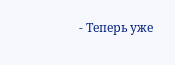- Теперь уже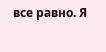все равно. Я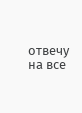отвечу на все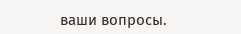ваши вопросы.